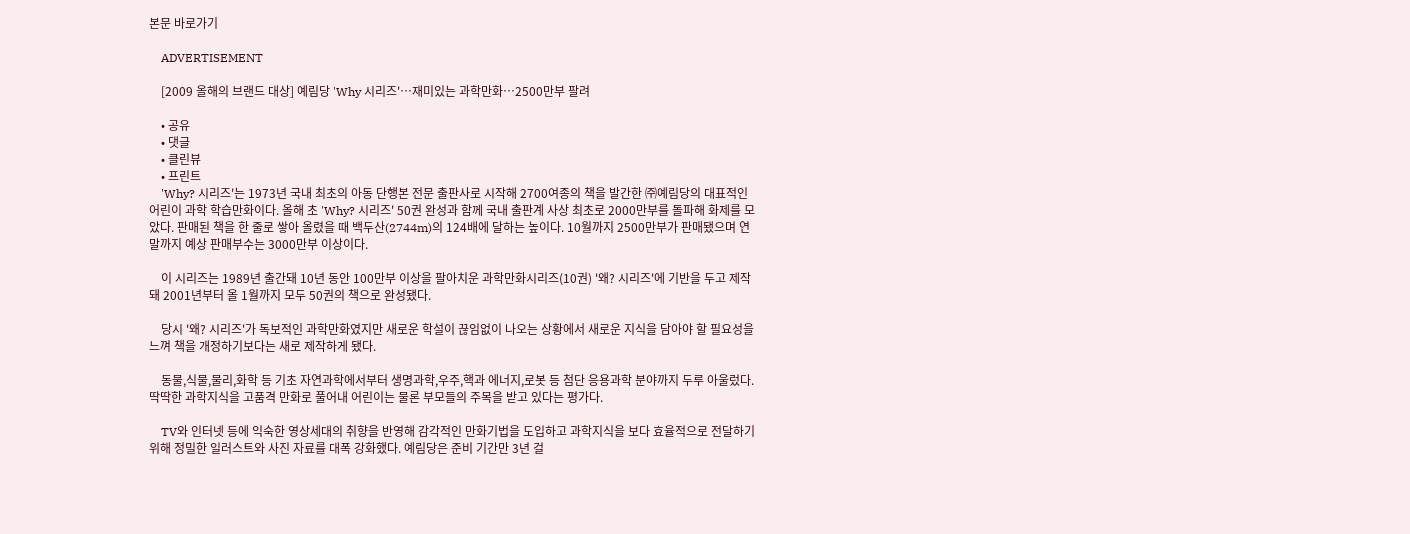본문 바로가기

    ADVERTISEMENT

    [2009 올해의 브랜드 대상] 예림당 'Why 시리즈'…재미있는 과학만화…2500만부 팔려

    • 공유
    • 댓글
    • 클린뷰
    • 프린트
    'Why? 시리즈'는 1973년 국내 최초의 아동 단행본 전문 출판사로 시작해 2700여종의 책을 발간한 ㈜예림당의 대표적인 어린이 과학 학습만화이다. 올해 초 'Why? 시리즈' 50권 완성과 함께 국내 출판계 사상 최초로 2000만부를 돌파해 화제를 모았다. 판매된 책을 한 줄로 쌓아 올렸을 때 백두산(2744m)의 124배에 달하는 높이다. 10월까지 2500만부가 판매됐으며 연말까지 예상 판매부수는 3000만부 이상이다.

    이 시리즈는 1989년 출간돼 10년 동안 100만부 이상을 팔아치운 과학만화시리즈(10권) '왜? 시리즈'에 기반을 두고 제작돼 2001년부터 올 1월까지 모두 50권의 책으로 완성됐다.

    당시 '왜? 시리즈'가 독보적인 과학만화였지만 새로운 학설이 끊임없이 나오는 상황에서 새로운 지식을 담아야 할 필요성을 느껴 책을 개정하기보다는 새로 제작하게 됐다.

    동물,식물,물리,화학 등 기초 자연과학에서부터 생명과학,우주,핵과 에너지,로봇 등 첨단 응용과학 분야까지 두루 아울렀다. 딱딱한 과학지식을 고품격 만화로 풀어내 어린이는 물론 부모들의 주목을 받고 있다는 평가다.

    TV와 인터넷 등에 익숙한 영상세대의 취향을 반영해 감각적인 만화기법을 도입하고 과학지식을 보다 효율적으로 전달하기 위해 정밀한 일러스트와 사진 자료를 대폭 강화했다. 예림당은 준비 기간만 3년 걸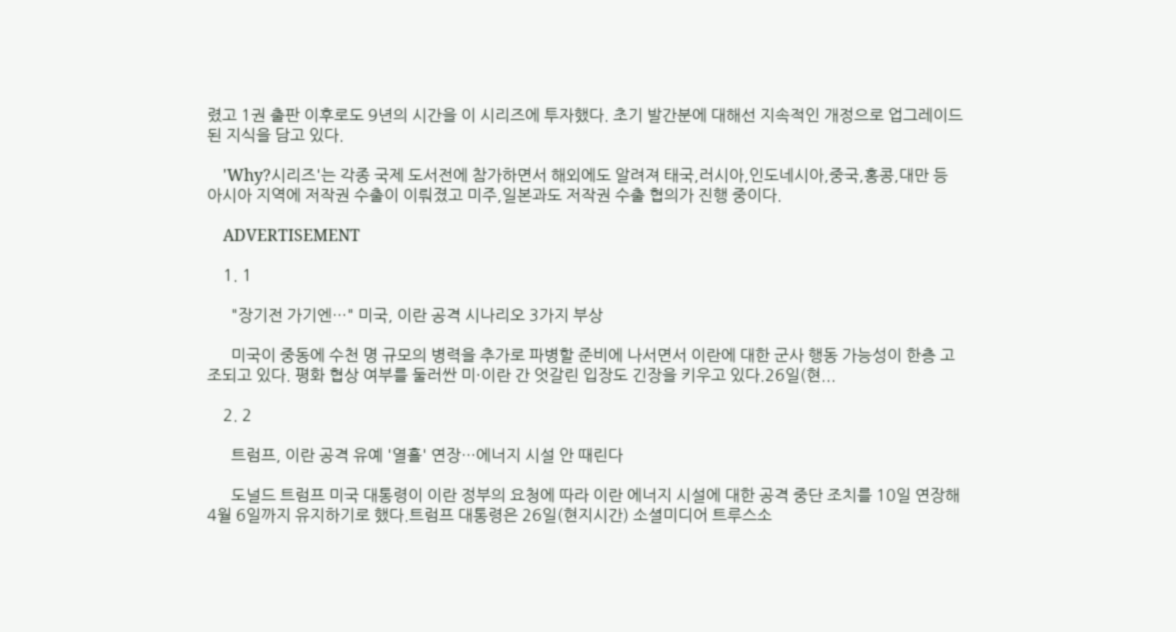렸고 1권 출판 이후로도 9년의 시간을 이 시리즈에 투자했다. 초기 발간분에 대해선 지속적인 개정으로 업그레이드된 지식을 담고 있다.

    'Why?시리즈'는 각종 국제 도서전에 참가하면서 해외에도 알려져 태국,러시아,인도네시아,중국,홍콩,대만 등 아시아 지역에 저작권 수출이 이뤄졌고 미주,일본과도 저작권 수출 협의가 진행 중이다.

    ADVERTISEMENT

    1. 1

      "장기전 가기엔…" 미국, 이란 공격 시나리오 3가지 부상

      미국이 중동에 수천 명 규모의 병력을 추가로 파병할 준비에 나서면서 이란에 대한 군사 행동 가능성이 한층 고조되고 있다. 평화 협상 여부를 둘러싼 미·이란 간 엇갈린 입장도 긴장을 키우고 있다.26일(현...

    2. 2

      트럼프, 이란 공격 유예 '열흘' 연장…에너지 시설 안 때린다

      도널드 트럼프 미국 대통령이 이란 정부의 요청에 따라 이란 에너지 시설에 대한 공격 중단 조치를 10일 연장해 4월 6일까지 유지하기로 했다.트럼프 대통령은 26일(현지시간) 소셜미디어 트루스소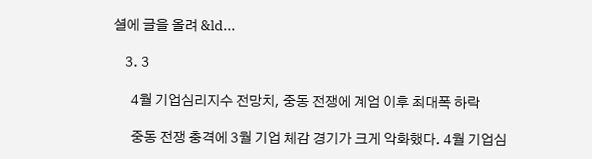셜에 글을 올려 &ld...

    3. 3

      4월 기업심리지수 전망치, 중동 전쟁에 계엄 이후 최대폭 하락

      중동 전쟁 충격에 3월 기업 체감 경기가 크게 악화했다. 4월 기업심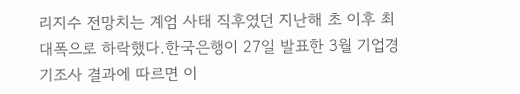리지수 전망치는 계엄 사태 직후였던 지난해 초 이후 최대폭으로 하락했다.한국은행이 27일 발표한 3월 기업경기조사 결과에 따르면 이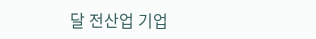달 전산업 기업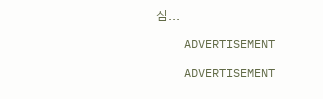심...

    ADVERTISEMENT

    ADVERTISEMENT